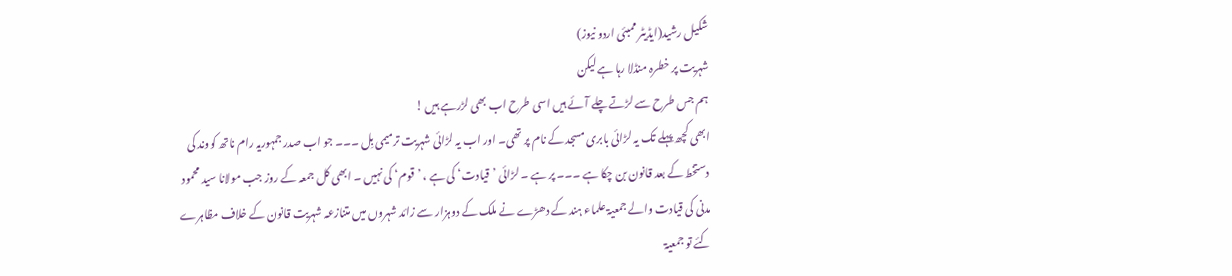شکیل رشید(ایڈیٹر ممبئی اردو نیوز)
شہریت پر خطرہ منڈلا رہا ہے لیکن
ہم جس طرح سے لڑتے چلے آئے ہیں اسی طرح اب بھی لڑرہے ہیں !
ابھی کچھ پہلے تک یہ لڑائی بابری مسجد کے نام پر تھی۔ اور اب یہ لڑائی شہریت ترمیمی بِل ۔۔۔ جو اب صدر جمہوریہ رام ناتھ کووند کی دستخط کے بعد قانون بن چکا ہے ۔۔۔ پر ہے ۔ لڑائی ’قیادت‘ کی ہے ، ’قوم‘ کی نہیں ۔ ابھی کل جمعہ کے روز جب مولانا سید محمود مدنی کی قیادت والے جمعیۃ علماء ہند کے دھڑے نے ملک کے دوہزار سے زائد شہروں میں متنازعہ شہریت قانون کے خلاف مظاہرے کئے تو جمعیۃ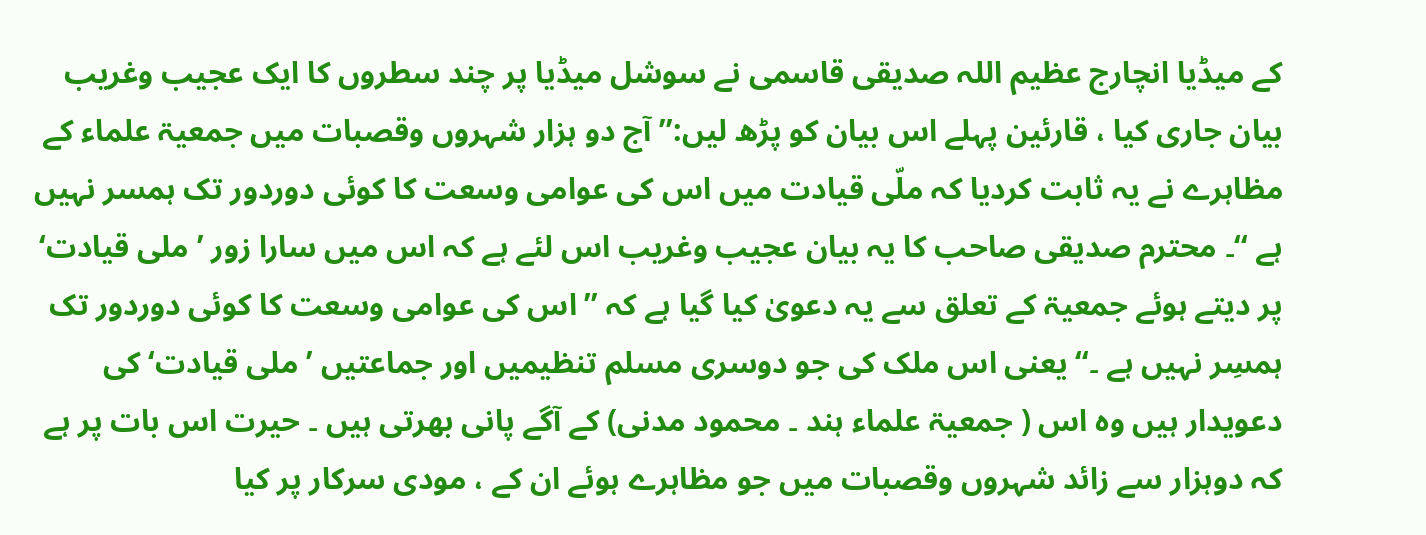کے میڈیا انچارج عظیم اللہ صدیقی قاسمی نے سوشل میڈیا پر چند سطروں کا ایک عجیب وغریب بیان جاری کیا ، قارئین پہلے اس بیان کو پڑھ لیں:’’ آج دو ہزار شہروں وقصبات میں جمعیۃ علماء کے مظاہرے نے یہ ثابت کردیا کہ ملّی قیادت میں اس کی عوامی وسعت کا کوئی دوردور تک ہمسر نہیں ہے ‘‘۔ محترم صدیقی صاحب کا یہ بیان عجیب وغریب اس لئے ہے کہ اس میں سارا زور ’ ملی قیادت‘ پر دیتے ہوئے جمعیۃ کے تعلق سے یہ دعویٰ کیا گیا ہے کہ ’’اس کی عوامی وسعت کا کوئی دوردور تک ہمسِر نہیں ہے ۔‘‘ یعنی اس ملک کی جو دوسری مسلم تنظیمیں اور جماعتیں ’ ملی قیادت‘ کی دعویدار ہیں وہ اس ( جمعیۃ علماء ہند ۔ محمود مدنی) کے آگے پانی بھرتی ہیں ۔ حیرت اس بات پر ہے کہ دوہزار سے زائد شہروں وقصبات میں جو مظاہرے ہوئے ان کے ، مودی سرکار پر کیا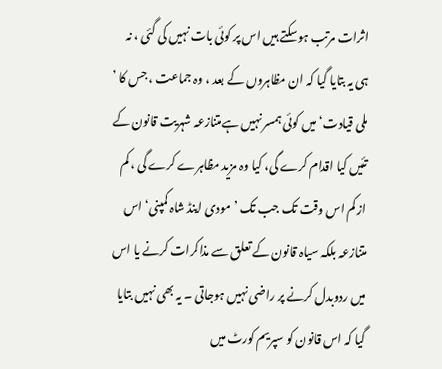اثرات مرتب ہوسکتے ہیں اس پر کوئی بات نہیں کی گئی ، نہ ہی یہ بتایا گیا کہ ان مظاہروں کے بعد ، وہ جماعت ، جس کا ’ ملی قیادت‘ میں کوئی ہمسر نہیں ہےمتنازعہ شہریت قانون کے تئیں کیا اقدام کرے گی، کیا وہ مزید مظاہرے کرے گی ، کم از کم اس وقت تک جب تک ’مودی اینڈ شاہ کمپنی‘ اس متنازعہ بلکہ سیاہ قانون کے تعلق سے مذاکرات کرنے یا اس میں ردوبدل کرنے پر راضی نہیں ہوجاتی ۔ یہ بھی نہیں بتایا گیا کہ اس قانون کو سپریم کورٹ میں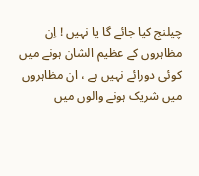چیلنج کیا جائے گا یا نہیں ! اِن مظاہروں کے عظیم الشان ہونے میں کوئی دورائے نہیں ہے ، ان مظاہروں میں شریک ہونے والوں میں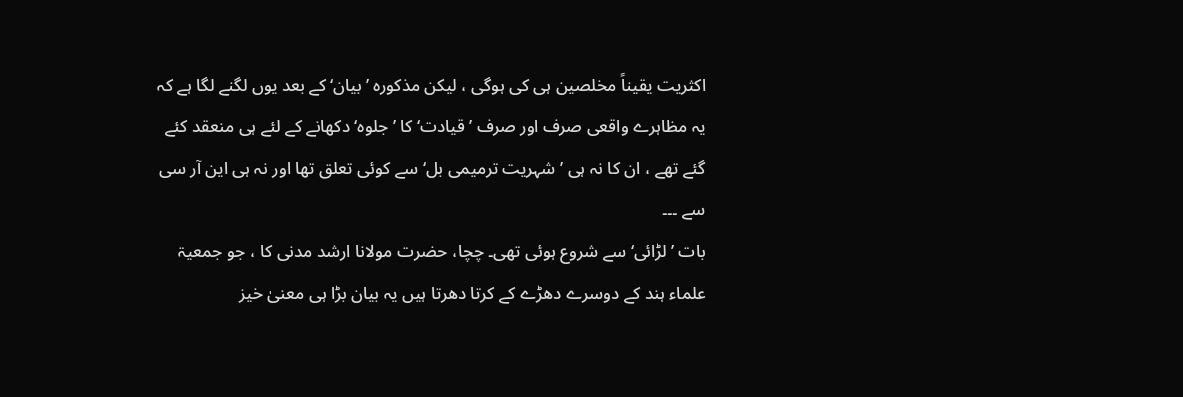اکثریت یقیناً مخلصین ہی کی ہوگی ، لیکن مذکورہ ’بیان‘ کے بعد یوں لگنے لگا ہے کہ یہ مظاہرے واقعی صرف اور صرف ’ قیادت‘ کا ’ جلوہ‘ دکھانے کے لئے ہی منعقد کئے گئے تھے ، ان کا نہ ہی ’شہریت ترمیمی بل‘ سے کوئی تعلق تھا اور نہ ہی این آر سی سے ۔۔۔
بات ’ لڑائی‘ سے شروع ہوئی تھی۔ چچا، حضرت مولانا ارشد مدنی کا ، جو جمعیۃ علماء ہند کے دوسرے دھڑے کے کرتا دھرتا ہیں یہ بیان بڑا ہی معنیٰ خیز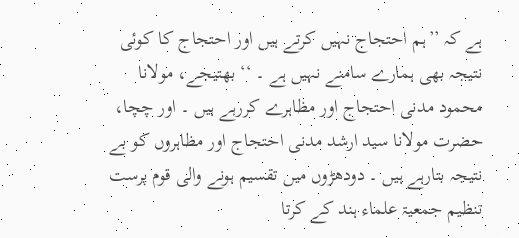ہے کہ ’’ہم احتجاج نہیں کرتے ہیں اور احتجاج کا کوئی نتیجہ بھی ہمارے سامنے نہیں ہے ۔ ‘‘ بھتیجے، مولانا محمود مدنی احتجاج اور مظاہرے کررہے ہیں ۔ اور چچا، حضرت مولانا سید ارشد مدنی احتجاج اور مظاہروں کو بے نتیجہ بتارہے ہیں ۔ دودھڑوں میں تقسیم ہونے والی قوم پرست تنظیم جمعیۃ علماء ہند کے کرتا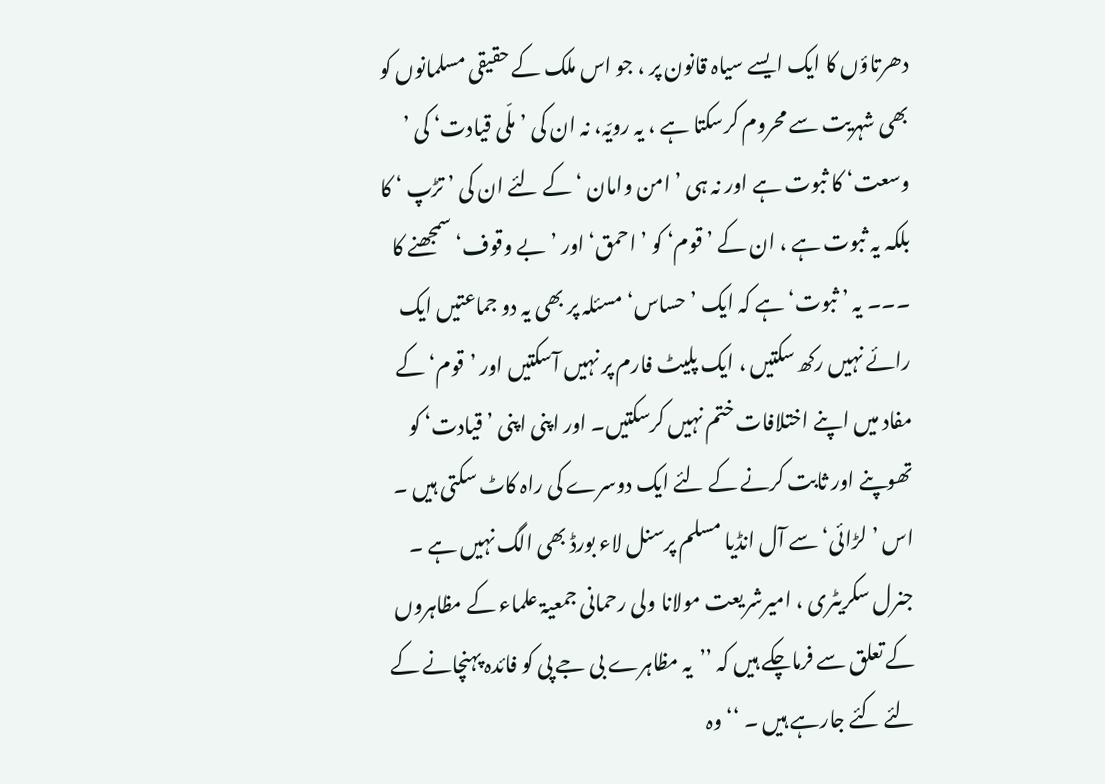دھرتاؤں کا ایک ایسے سیاہ قانون پر ، جو اس ملک کے حقیقی مسلمانوں کو بھی شہریت سے محروم کرسکتا ہے ، یہ رویّہ، نہ ان کی ’ ملّی قیادت‘ کی ’ وسعت‘ کا ثبوت ہے اور نہ ہی ’ امن وامان ‘ کے لئے ان کی ’ تڑپ ‘ کا بلکہ یہ ثبوت ہے ، ان کے ’ قوم‘ کو ’ احمق‘ اور ’بے وقوف‘ سمجھنے کا ۔۔۔ یہ ’ ثبوت‘ ہے کہ ایک ’ حساس‘ مسئلہ پر بھی یہ دو جماعتیں ایک رائے نہیں رکھ سکتیں ، ایک پلیٹ فارم پر نہیں آسکتیں اور ’قوم‘ کے مفاد میں اپنے اختلافات ختم نہیں کرسکتیں۔ اور اپنی اپنی ’ قیادت‘ کو تھوپنے اور ثابت کرنے کے لئے ایک دوسرے کی راہ کاٹ سکتی ہیں ۔
اس ’ لڑائی‘ سے آل انڈیا مسلم پرسنل لاء بورڈ بھی الگ نہیں ہے ۔ جنرل سکریٹری ، امیرشریعت مولانا ولی رحمانی جمعیۃ علماء کے مظاہروں کے تعلق سے فرماچکے ہیں کہ ’’یہ مظاہرے بی جے پی کو فائدہ پہنچانے کے لئے کئے جارہے ہیں ۔ ‘‘وہ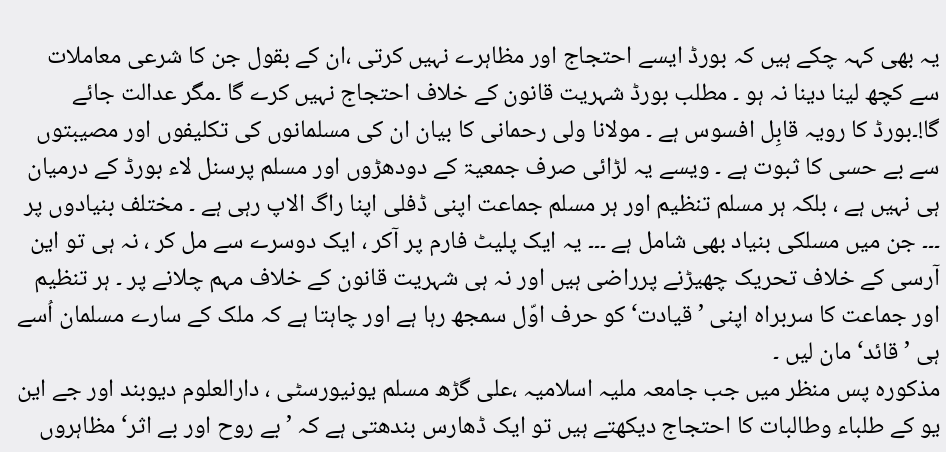یہ بھی کہہ چکے ہیں کہ بورڈ ایسے احتجاج اور مظاہرے نہیں کرتی ،ان کے بقول جن کا شرعی معاملات سے کچھ لینا دینا نہ ہو ۔ مطلب بورڈ شہریت قانون کے خلاف احتجاج نہیں کرے گا ۔مگر عدالت جائے گا!۔بورڈ کا رویہ قابِل افسوس ہے ۔ مولانا ولی رحمانی کا بیان ان کی مسلمانوں کی تکلیفوں اور مصیبتوں سے بے حسی کا ثبوت ہے ۔ ویسے یہ لڑائی صرف جمعیۃ کے دودھڑوں اور مسلم پرسنل لاء بورڈ کے درمیان ہی نہیں ہے ، بلکہ ہر مسلم تنظیم اور ہر مسلم جماعت اپنی ڈفلی اپنا راگ الاپ رہی ہے ۔ مختلف بنیادوں پر ۔۔۔ جن میں مسلکی بنیاد بھی شامل ہے ۔۔۔ یہ ایک پلیٹ فارم پر آکر ، ایک دوسرے سے مل کر ، نہ ہی تو این آرسی کے خلاف تحریک چھیڑنے پرراضی ہیں اور نہ ہی شہریت قانون کے خلاف مہم چلانے پر ۔ ہر تنظیم اور جماعت کا سربراہ اپنی ’ قیادت‘ کو حرف اوّل سمجھ رہا ہے اور چاہتا ہے کہ ملک کے سارے مسلمان اُسے ہی ’ قائد‘ مان لیں ۔
مذکورہ پس منظر میں جب جامعہ ملیہ اسلامیہ ،علی گڑھ مسلم یونیورسٹی ، دارالعلوم دیوبند اور جے این یو کے طلباء وطالبات کا احتجاج دیکھتے ہیں تو ایک ڈھارس بندھتی ہے کہ ’ بے روح اور بے اثر‘ مظاہروں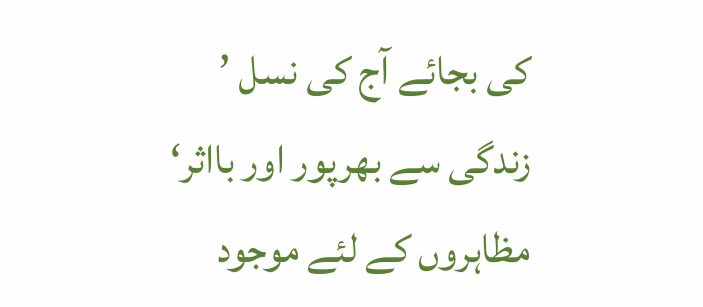کی بجائے آج کی نسل ’ زندگی سے بھرپور اور بااثر‘ مظاہروں کے لئے موجود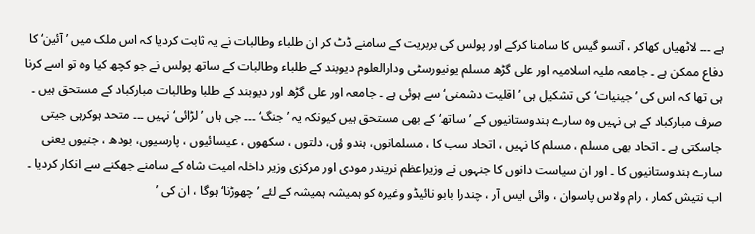ہے ۔۔۔ لاٹھیاں کھاکر ، آنسو گیس کا سامنا کرکے اور پولس کی بربریت کے سامنے ڈٹ کر ان طلباء وطالبات نے یہ ثابت کردیا کہ اس ملک میں ’ آئین‘ کا دفاع ممکن ہے ۔ جامعہ ملیہ اسلامیہ اور علی گڑھ مسلم یونیورسٹی ودارالعلوم دیوبند کے طلباء وطالبات کے ساتھ پولس نے جو کچھ کیا وہ تو اسے کرنا ہی تھا کہ اس کی ’جینیات‘ کی تشکیل ہی ’ اقلیت دشمنی‘ سے ہوئی ہے ۔ جامعہ اور علی گڑھ اور دیوبند کے طلبا وطالبات مبارکباد کے مستحق ہیں ۔ صرف مبارکباد کے ہی نہیں وہ سارے ہندوستانیوں کے ’ ساتھ‘ کے بھی مستحق ہیں کیونکہ یہ ’ جنگ‘ ۔۔۔ جی ہاں ’ لڑائی‘ نہیں ۔۔۔ متحد ہوکرہی جیتی جاسکتی ہے ۔ اتحاد بھی مسلم ، مسلم کا نہیں ، اتحاد سب کا ، مسلمانوں، ہندو ؤں، دلتوں ، سکھوں ، عیسائیوں ، پارسیوں، بودھ ، جنیوں یعنی سارے ہندوستانیوں کا ۔ اور ان سیاست دانوں کا جنہوں نے وزیراعظم نریندر مودی اور مرکزی وزیر داخلہ امیت شاہ کے سامنے جھکنے سے انکار کردیا ۔ اب نتیش کمار ، رام ولاس پاسوان ، وائی ایس آر ، چندرا بابو نائیڈو وغیرہ کو ہمیشہ ہمیشہ کے لئے ’چھوڑنا‘ ہوگا ، ان کی ’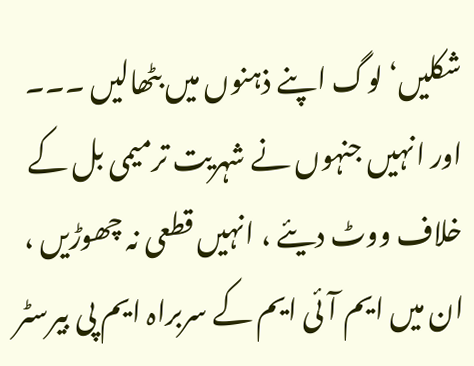شکلیں‘ لوگ اپنے ذہنوں میں بٹھالیں ۔۔۔ اور انہیں جنہوں نے شہریت ترمیمی بل کے خلاف ووٹ دیئے ، انہیں قطعی نہ چھوڑیں ، ان میں ایم آئی ایم کے سربراہ ایم پی بیرسٹر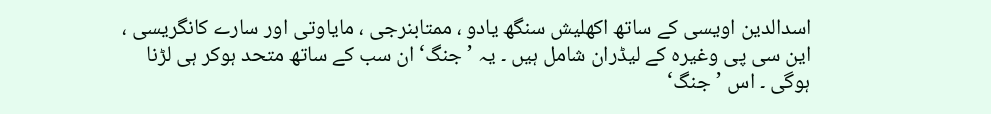اسدالدین اویسی کے ساتھ اکھلیش سنگھ یادو ، ممتابنرجی ، مایاوتی اور سارے کانگریسی ، این سی پی وغیرہ کے لیڈران شامل ہیں ۔ یہ ’ جنگ‘ ان سب کے ساتھ متحد ہوکر ہی لڑنا ہوگی ۔ اس ’جنگ‘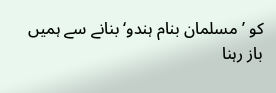کو ’ مسلمان بنام ہندو‘ بنانے سے ہمیں باز رہنا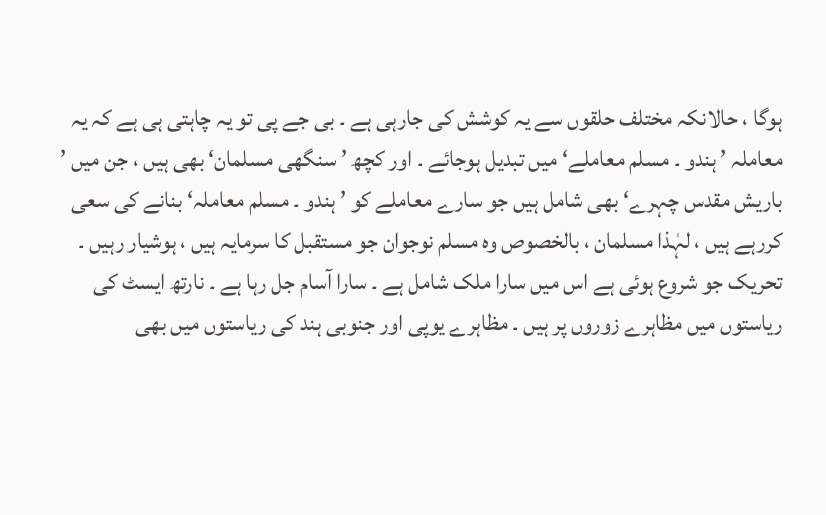ہوگا ، حالانکہ مختلف حلقوں سے یہ کوشش کی جارہی ہے ۔ بی جے پی تو یہ چاہتی ہی ہے کہ یہ معاملہ ’ ہندو ۔ مسلم معاملے‘ میں تبدیل ہوجائے ۔ اور کچھ ’ سنگھی مسلمان‘ بھی ہیں ، جن میں ’ باریش مقدس چہرے‘ بھی شامل ہیں جو سارے معاملے کو ’ ہندو ۔ مسلم معاملہ‘ بنانے کی سعی کررہے ہیں ، لہٰذا مسلمان ، بالخصوص وہ مسلم نوجوان جو مستقبل کا سرمایہ ہیں ، ہوشیار رہیں ۔ تحریک جو شروع ہوئی ہے اس میں سارا ملک شامل ہے ۔ سارا آسام جل رہا ہے ۔ نارتھ ایسٹ کی ریاستوں میں مظاہرے زوروں پر ہیں ۔ مظاہرے یوپی اور جنوبی ہند کی ریاستوں میں بھی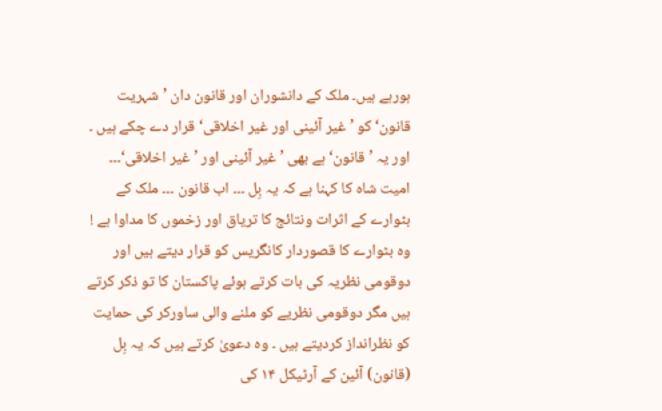ہورہے ہیں۔ ملک کے دانشوران اور قانون دان ’شہریت قانون‘ کو ’ غیر آئینی اور غیر اخلاقی‘ قرار دے چکے ہیں ۔ اور یہ ’ قانون‘ ہے بھی ’ غیر آئینی اور ’غیر اخلاقی‘۔۔۔ امیت شاہ کا کہنا ہے کہ یہ بِل ۔۔۔ اب قانون ۔۔۔ ملک کے بٹوارے کے اثرات ونتائج کا تریاق اور زخموں کا مداوا ہے ! وہ بٹوارے کا قصوردار کانگریس کو قرار دیتے ہیں اور دوقومی نظریہ کی بات کرتے ہوئے پاکستان کا تو ذکر کرتے ہیں مگر دوقومی نظریے کو ملنے والی ساورکر کی حمایت کو نظرانداز کردیتے ہیں ۔ وہ دعویٰ کرتے ہیں کہ یہ بِل (قانون) آئین کے آرٹیکل ۱۴ کی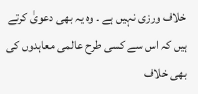خلاف ورزی نہیں ہے ۔ وہ یہ بھی دعویٰ کرتے ہیں کہ اس سے کسی طرح عالمی معاہدوں کی بھی خلاف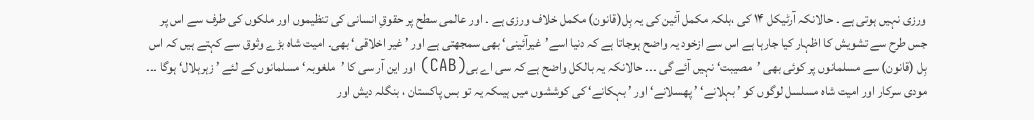ورزی نہیں ہوتی ہے ۔ حالانکہ آرٹیکل ۱۴ کی ،بلکہ مکمل آئین کی یہ بِل(قانون) مکمل خلاف ورزی ہے ۔ اور عالمی سطح پر حقوقِ انسانی کی تنظیموں اور ملکوں کی طرف سے اس پر جس طرح سے تشویش کا اظہار کیا جارہا ہے اس سے ازخود یہ واضح ہوجاتا ہے کہ دنیا اسے’غیرآئینی‘ بھی سمجھتی ہے اور ’ غیر اخلاقی‘ بھی۔ امیت شاہ بڑے وثوق سے کہتے ہیں کہ اس بِل (قانون) سے مسلمانوں پر کوئی بھی ’مصیبت‘ نہیں آئے گی ۔۔۔ حالانکہ یہ بالکل واضح ہے کہ سی اے بی(CAB) اور این آر سی کا ’ملغوبہ‘ مسلمانوں کے لئے ’ زہرہلال‘ ہوگا ۔۔۔ مودی سرکار اور امیت شاہ مسلسل لوگوں کو ’ بہلانے‘ ’ پھسلانے‘ اور ’ بہکانے‘ کی کوششوں میں ہیںکہ یہ تو بس پاکستان ، بنگلہ دیش اور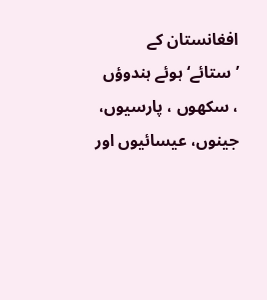افغانستان کے ’ستائے‘ ہوئے ہندوؤں ، سکھوں ، پارسیوں، جینوں، عیسائیوں اور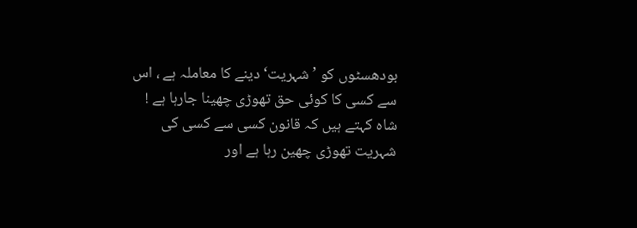بودھسٹوں کو ’ شہریت‘ دینے کا معاملہ ہے ، اس سے کسی کا کوئی حق تھوڑی چھینا جارہا ہے ! شاہ کہتے ہیں کہ قانون کسی سے کسی کی شہریت تھوڑی چھین رہا ہے اور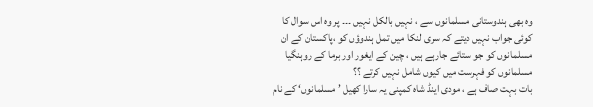وہ بھی ہندوستانی مسلمانوں سے ، نہیں بالکل نہیں ۔۔۔ پر وہ اس سوال کا کوئی جواب نہیں دیتے کہ سری لنکا میں تمل ہندوؤں کو ،پاکستان کے ان مسلمانوں کو جو ستائے جارہے ہیں ، چین کے ایغور اور برما کے روہنگیا مسلمانوں کو فہرست میں کیوں شامل نہیں کرتے ؟؟
بات بہت صاف ہے ، مودی اینڈ شاہ کمپنی یہ سارا کھیل ’ مسلمانوں‘ کے نام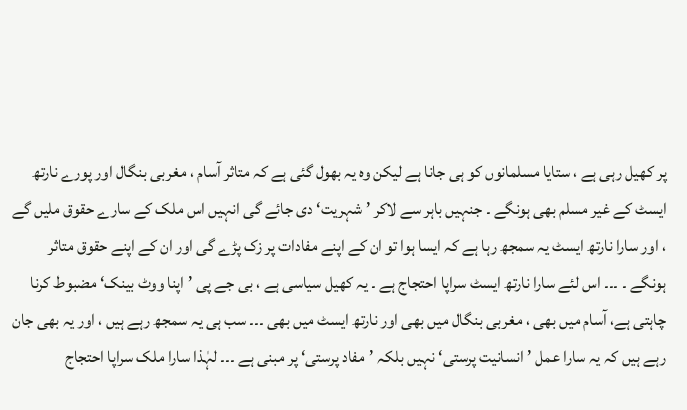پر کھیل رہی ہے ، ستایا مسلمانوں کو ہی جانا ہے لیکن وہ یہ بھول گئی ہے کہ متاثر آسام ، مغربی بنگال اور پورے نارتھ ایسٹ کے غیر مسلم بھی ہونگے ۔ جنہیں باہر سے لاکر ’ شہریت‘ دی جائے گی انہیں اس ملک کے سارے حقوق ملیں گے ، اور سارا نارتھ ایسٹ یہ سمجھ رہا ہے کہ ایسا ہوا تو ان کے اپنے مفادات پر زک پڑے گی اور ان کے اپنے حقوق متاثر ہونگے ۔ ۔۔۔ اس لئے سارا نارتھ ایسٹ سراپا احتجاج ہے ۔ یہ کھیل سیاسی ہے ، بی جے پی ’اپنا ووٹ بینک‘ مضبوط کرنا چاہتی ہے، آسام میں بھی ، مغربی بنگال میں بھی اور نارتھ ایسٹ میں بھی ۔۔۔ سب ہی یہ سمجھ رہے ہیں ، اور یہ بھی جان رہے ہیں کہ یہ سارا عمل ’ انسانیت پرستی‘ نہیں بلکہ ’مفاد پرستی‘ پر مبنی ہے ۔۔۔ لہٰذا سارا ملک سراپا احتجاج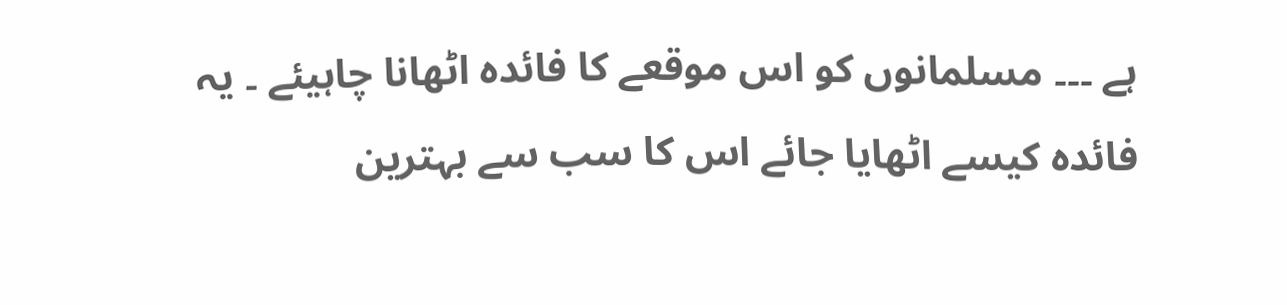ہے ۔۔۔ مسلمانوں کو اس موقعے کا فائدہ اٹھانا چاہیئے ۔ یہ فائدہ کیسے اٹھایا جائے اس کا سب سے بہترین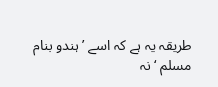طریقہ یہ ہے کہ اسے ’ہندو بنام مسلم ‘ نہ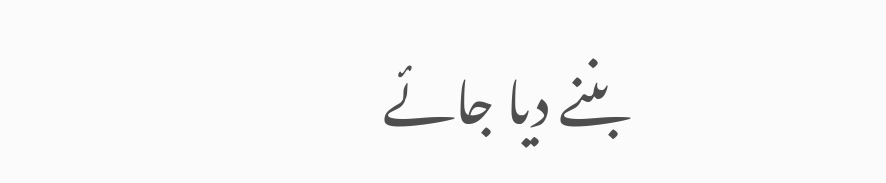بننے دیا جائے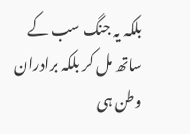بلکہ یہ جنگ سب کے ساتھ مل کر بلکہ برادران وطن ہی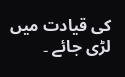کی قیادت میں لڑی جائے ۔